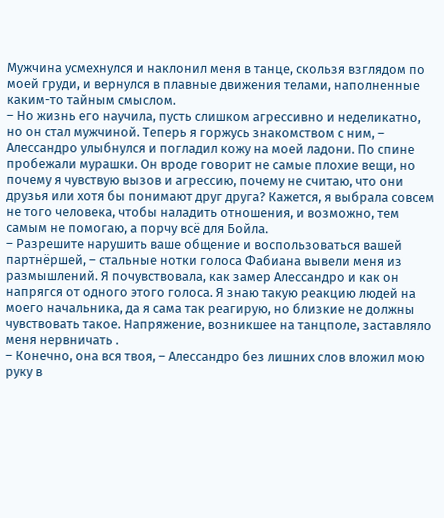Мужчина усмехнулся и наклонил меня в танце, скользя взглядом по моей груди, и вернулся в плавные движения телами, наполненные каким-то тайным смыслом.
– Но жизнь его научила, пусть слишком агрессивно и неделикатно, но он стал мужчиной. Теперь я горжусь знакомством с ним, – Алессандро улыбнулся и погладил кожу на моей ладони. По спине пробежали мурашки. Он вроде говорит не самые плохие вещи, но почему я чувствую вызов и агрессию, почему не считаю, что они друзья или хотя бы понимают друг друга? Кажется, я выбрала совсем не того человека, чтобы наладить отношения, и возможно, тем самым не помогаю, а порчу всё для Бойла.
– Разрешите нарушить ваше общение и воспользоваться вашей партнёршей, – стальные нотки голоса Фабиана вывели меня из размышлений. Я почувствовала, как замер Алессандро и как он напрягся от одного этого голоса. Я знаю такую реакцию людей на моего начальника, да я сама так реагирую, но близкие не должны чувствовать такое. Напряжение, возникшее на танцполе, заставляло меня нервничать .
– Конечно, она вся твоя, – Алессандро без лишних слов вложил мою руку в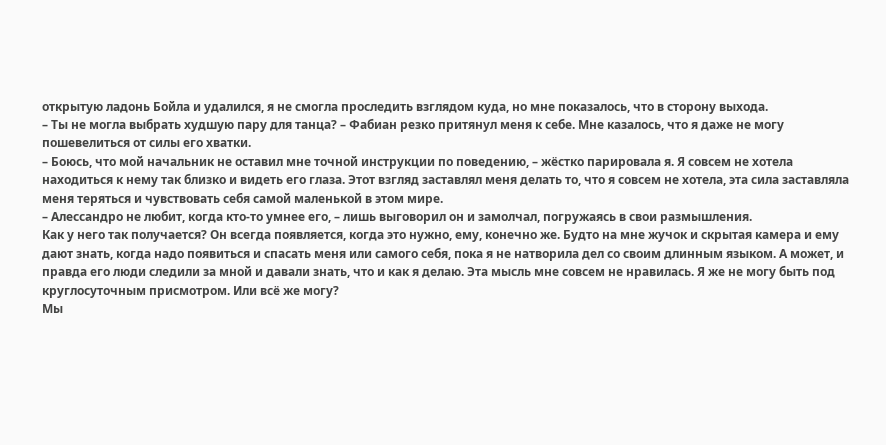открытую ладонь Бойла и удалился, я не смогла проследить взглядом куда, но мне показалось, что в сторону выхода.
– Ты не могла выбрать худшую пару для танца? – Фабиан резко притянул меня к себе. Мне казалось, что я даже не могу пошевелиться от силы его хватки.
– Боюсь, что мой начальник не оставил мне точной инструкции по поведению, – жёстко парировала я. Я совсем не хотела находиться к нему так близко и видеть его глаза. Этот взгляд заставлял меня делать то, что я совсем не хотела, эта сила заставляла меня теряться и чувствовать себя самой маленькой в этом мире.
– Алессандро не любит, когда кто-то умнее его, – лишь выговорил он и замолчал, погружаясь в свои размышления.
Как у него так получается? Он всегда появляется, когда это нужно, ему, конечно же. Будто на мне жучок и скрытая камера и ему дают знать, когда надо появиться и спасать меня или самого себя, пока я не натворила дел со своим длинным языком. А может, и правда его люди следили за мной и давали знать, что и как я делаю. Эта мысль мне совсем не нравилась. Я же не могу быть под круглосуточным присмотром. Или всё же могу?
Мы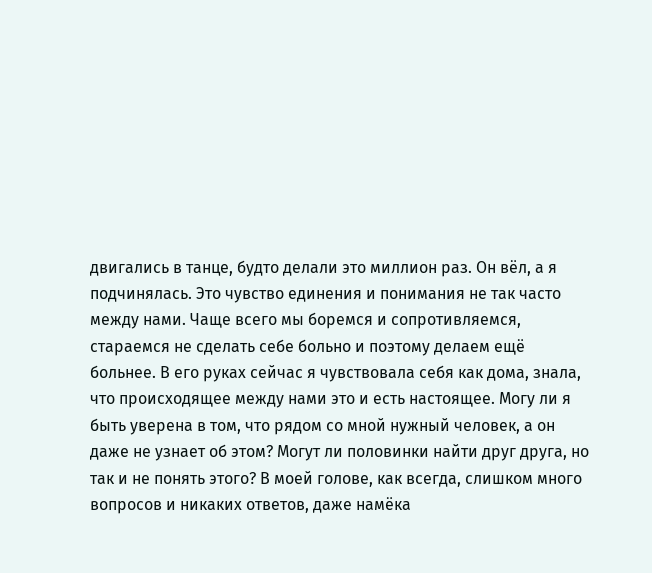двигались в танце, будто делали это миллион раз. Он вёл, а я подчинялась. Это чувство единения и понимания не так часто между нами. Чаще всего мы боремся и сопротивляемся, стараемся не сделать себе больно и поэтому делаем ещё больнее. В его руках сейчас я чувствовала себя как дома, знала, что происходящее между нами это и есть настоящее. Могу ли я быть уверена в том, что рядом со мной нужный человек, а он даже не узнает об этом? Могут ли половинки найти друг друга, но так и не понять этого? В моей голове, как всегда, слишком много вопросов и никаких ответов, даже намёка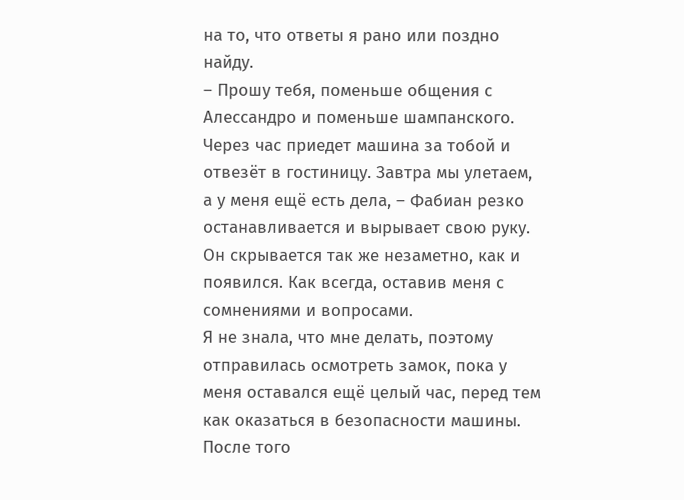на то, что ответы я рано или поздно найду.
– Прошу тебя, поменьше общения с Алессандро и поменьше шампанского. Через час приедет машина за тобой и отвезёт в гостиницу. Завтра мы улетаем, а у меня ещё есть дела, – Фабиан резко останавливается и вырывает свою руку. Он скрывается так же незаметно, как и появился. Как всегда, оставив меня с сомнениями и вопросами.
Я не знала, что мне делать, поэтому отправилась осмотреть замок, пока у меня оставался ещё целый час, перед тем как оказаться в безопасности машины. После того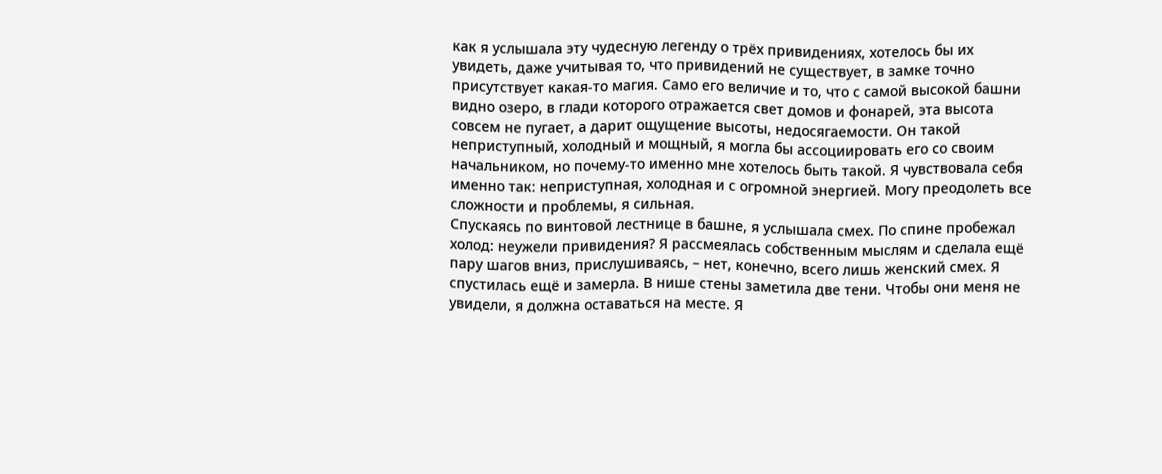как я услышала эту чудесную легенду о трёх привидениях, хотелось бы их увидеть, даже учитывая то, что привидений не существует, в замке точно присутствует какая-то магия. Само его величие и то, что с самой высокой башни видно озеро, в глади которого отражается свет домов и фонарей, эта высота совсем не пугает, а дарит ощущение высоты, недосягаемости. Он такой неприступный, холодный и мощный, я могла бы ассоциировать его со своим начальником, но почему-то именно мне хотелось быть такой. Я чувствовала себя именно так: неприступная, холодная и с огромной энергией. Могу преодолеть все сложности и проблемы, я сильная.
Спускаясь по винтовой лестнице в башне, я услышала смех. По спине пробежал холод: неужели привидения? Я рассмеялась собственным мыслям и сделала ещё пару шагов вниз, прислушиваясь, – нет, конечно, всего лишь женский смех. Я спустилась ещё и замерла. В нише стены заметила две тени. Чтобы они меня не увидели, я должна оставаться на месте. Я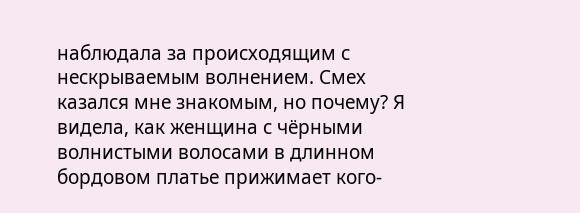наблюдала за происходящим с нескрываемым волнением. Смех казался мне знакомым, но почему? Я видела, как женщина с чёрными волнистыми волосами в длинном бордовом платье прижимает кого-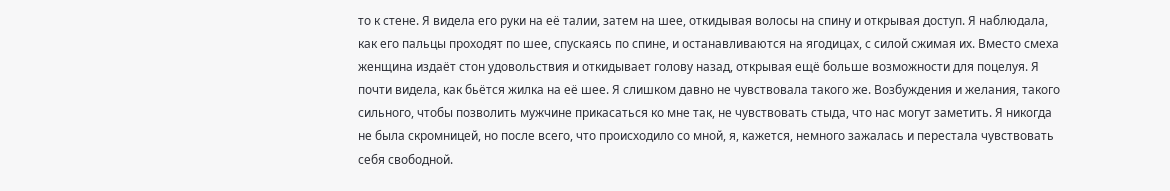то к стене. Я видела его руки на её талии, затем на шее, откидывая волосы на спину и открывая доступ. Я наблюдала, как его пальцы проходят по шее, спускаясь по спине, и останавливаются на ягодицах, с силой сжимая их. Вместо смеха женщина издаёт стон удовольствия и откидывает голову назад, открывая ещё больше возможности для поцелуя. Я почти видела, как бьётся жилка на её шее. Я слишком давно не чувствовала такого же. Возбуждения и желания, такого сильного, чтобы позволить мужчине прикасаться ко мне так, не чувствовать стыда, что нас могут заметить. Я никогда не была скромницей, но после всего, что происходило со мной, я, кажется, немного зажалась и перестала чувствовать себя свободной.